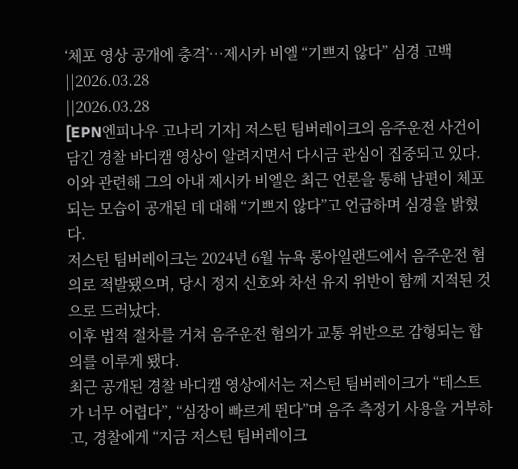‘체포 영상 공개에 충격’…제시카 비엘 “기쁘지 않다” 심경 고백
||2026.03.28
||2026.03.28
[EPN엔피나우 고나리 기자] 저스틴 팀버레이크의 음주운전 사건이 담긴 경찰 바디캠 영상이 알려지면서 다시금 관심이 집중되고 있다.
이와 관련해 그의 아내 제시카 비엘은 최근 언론을 통해 남편이 체포되는 모습이 공개된 데 대해 “기쁘지 않다”고 언급하며 심경을 밝혔다.
저스틴 팀버레이크는 2024년 6월 뉴욕 롱아일랜드에서 음주운전 혐의로 적발됐으며, 당시 정지 신호와 차선 유지 위반이 함께 지적된 것으로 드러났다.
이후 법적 절차를 거쳐 음주운전 혐의가 교통 위반으로 감형되는 합의를 이루게 됐다.
최근 공개된 경찰 바디캠 영상에서는 저스틴 팀버레이크가 “테스트가 너무 어렵다”, “심장이 빠르게 뛴다”며 음주 측정기 사용을 거부하고, 경찰에게 “지금 저스틴 팀버레이크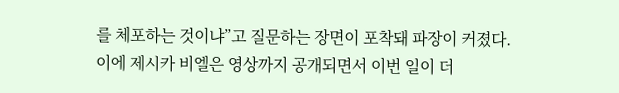를 체포하는 것이냐”고 질문하는 장면이 포착돼 파장이 커졌다.
이에 제시카 비엘은 영상까지 공개되면서 이번 일이 더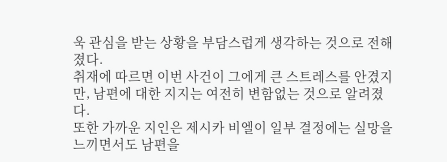욱 관심을 받는 상황을 부담스럽게 생각하는 것으로 전해졌다.
취재에 따르면 이번 사건이 그에게 큰 스트레스를 안겼지만, 남편에 대한 지지는 여전히 변함없는 것으로 알려졌다.
또한 가까운 지인은 제시카 비엘이 일부 결정에는 실망을 느끼면서도 남편을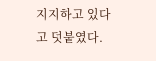지지하고 있다고 덧붙였다.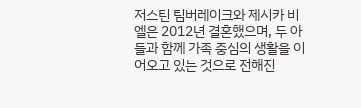저스틴 팀버레이크와 제시카 비엘은 2012년 결혼했으며, 두 아들과 함께 가족 중심의 생활을 이어오고 있는 것으로 전해진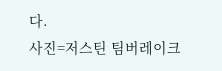다.
사진=저스틴 팀버레이크